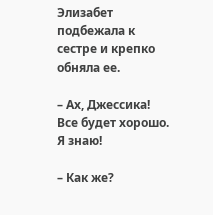Элизабет подбежала к сестре и крепко обняла ее.

– Ах, Джессика! Все будет хорошо. Я знаю!

– Как же?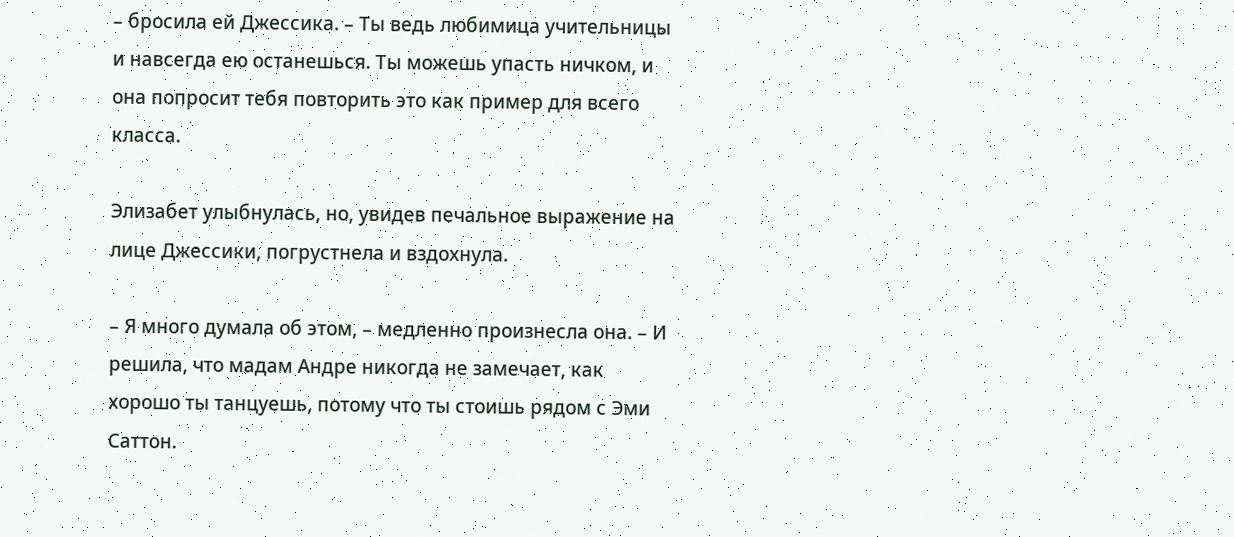– бросила ей Джессика. – Ты ведь любимица учительницы и навсегда ею останешься. Ты можешь упасть ничком, и она попросит тебя повторить это как пример для всего класса.

Элизабет улыбнулась, но, увидев печальное выражение на лице Джессики, погрустнела и вздохнула.

– Я много думала об этом, – медленно произнесла она. – И решила, что мадам Андре никогда не замечает, как хорошо ты танцуешь, потому что ты стоишь рядом с Эми Саттон.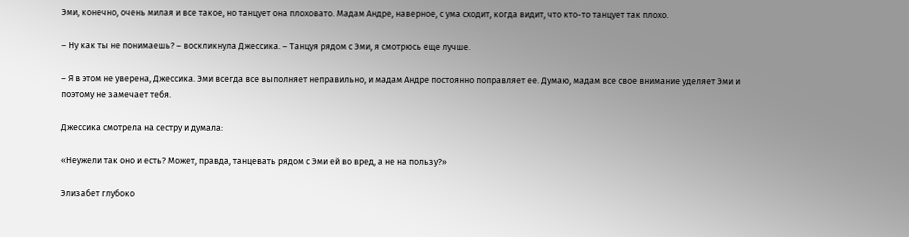Эми, конечно, очень милая и все такое, но танцует она плоховато. Мадам Андре, наверное, с ума сходит, когда видит, что кто-то танцует так плохо.

– Ну как ты не понимаешь? – воскликнула Джессика. – Танцуя рядом с Эми, я смотрюсь еще лучше.

– Я в этом не уверена, Джессика. Эми всегда все выполняет неправильно, и мадам Андре постоянно поправляет ее. Думаю, мадам все свое внимание уделяет Эми и поэтому не замечает тебя.

Джессика смотрела на сестру и думала:

«Неужели так оно и есть? Может, правда, танцевать рядом с Эми ей во вред, а не на пользу?»

Элизабет глубоко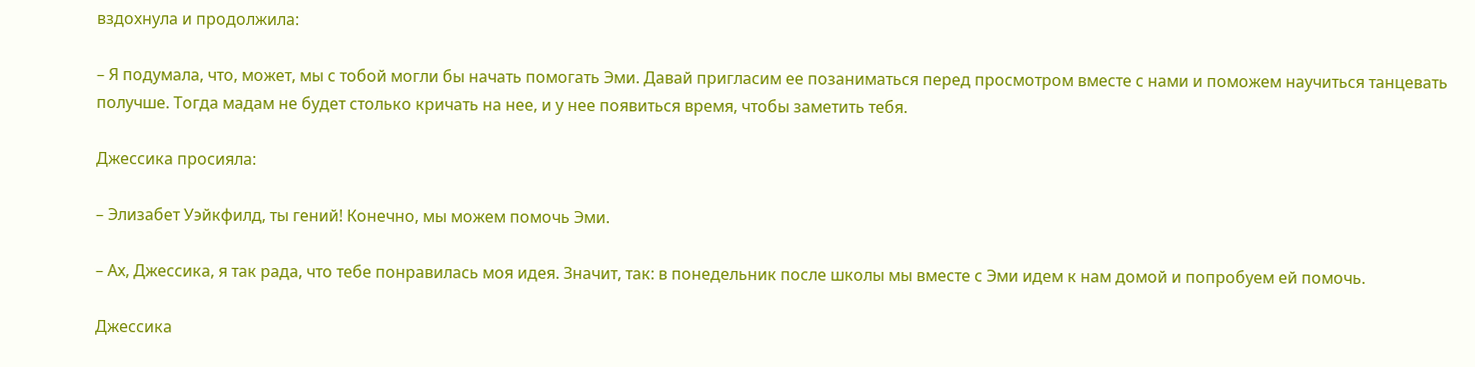вздохнула и продолжила:

– Я подумала, что, может, мы с тобой могли бы начать помогать Эми. Давай пригласим ее позаниматься перед просмотром вместе с нами и поможем научиться танцевать получше. Тогда мадам не будет столько кричать на нее, и у нее появиться время, чтобы заметить тебя.

Джессика просияла:

– Элизабет Уэйкфилд, ты гений! Конечно, мы можем помочь Эми.

– Ах, Джессика, я так рада, что тебе понравилась моя идея. Значит, так: в понедельник после школы мы вместе с Эми идем к нам домой и попробуем ей помочь.

Джессика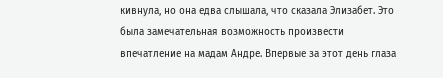кивнула, но она едва слышала, что сказала Элизабет. Это была замечательная возможность произвести впечатление на мадам Андре. Впервые за этот день глаза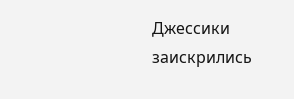Джессики заискрились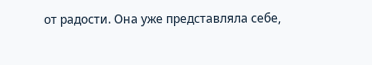от радости. Она уже представляла себе,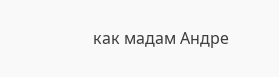как мадам Андре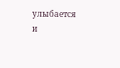улыбается и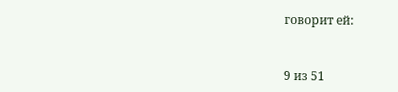говорит ей:



9 из 51